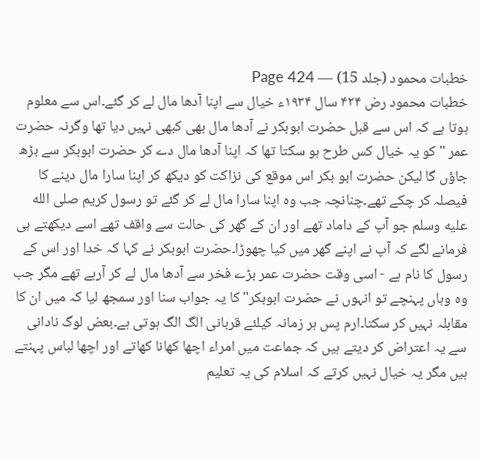خطبات محمود (جلد 15) — Page 424
خطبات محمود رض ۴۲۴ سال ۱۹۳۴ء خیال سے اپنا آدھا مال لے کر گئے۔اس سے معلوم ہوتا ہے کہ اس سے قبل حضرت ابوبکر نے آدھا مال بھی کبھی نہیں دیا تھا وگرنہ حضرت عمر " کو یہ خیال کس طرح ہو سکتا تھا کہ اپنا آدھا مال دے کر حضرت ابوبکر سے بڑھ جاؤں گا لیکن حضرت ابو بکر اس موقع کی نزاکت کو دیکھ کر اپنا سارا مال دینے کا فیصلہ کر چکے تھے۔چنانچہ جب وہ اپنا سارا مال لے کر گئے تو رسول کریم صلى الله عليه وسلم جو آپ کے داماد تھے اور ان کے گھر کی حالت سے واقف تھے اسے دیکھتے ہی فرمانے لگے کہ آپ نے اپنے گھر میں کیا چھوڑا۔حضرت ابوبکر نے کہا کہ خدا اور اس کے رسول کا نام ہے - اسی وقت حضرت عمر بڑے فخر سے آدھا مال لے کر آرہے تھے مگر جب وہ وہاں پہنچے تو انہوں نے حضرت ابوبکر" کا یہ جواب سنا اور سمجھ لیا کہ میں ان کا مقابلہ نہیں کر سکتا۔ارم پس ہر زمانہ کیلئے قربانی الگ الگ ہوتی ہے۔بعض لوگ نادانی سے یہ اعتراض کر دیتے ہیں کہ جماعت میں امراء اچھا کھانا کھاتے اور اچھا لباس پہنتے ہیں مگر یہ خیال نہیں کرتے کہ اسلام کی یہ تعلیم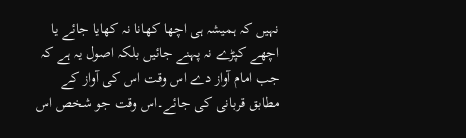نہیں کہ ہمیشہ ہی اچھا کھانا نہ کھایا جائے یا اچھے کپڑے نہ پہنے جائیں بلکہ اصول یہ ہے کہ جب امام آواز دے اس وقت اس کی آواز کے مطابق قربانی کی جائے۔اس وقت جو شخص اس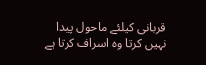قربانی کیلئے ماحول پیدا نہیں کرتا وہ اسراف کرتا ہے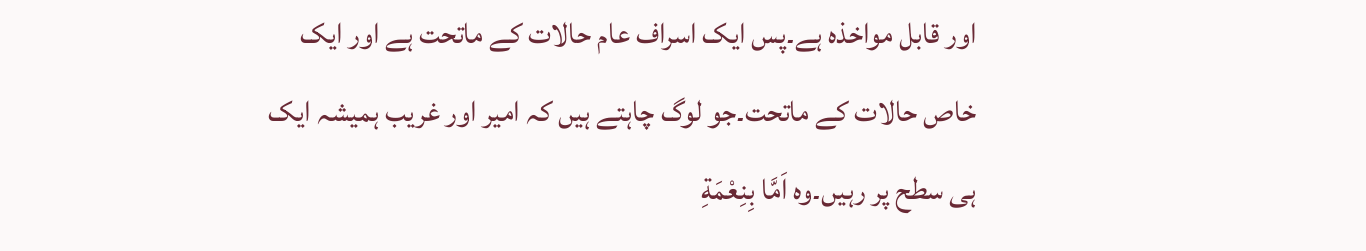اور قابل مواخذہ ہے۔پس ایک اسراف عام حالات کے ماتحت ہے اور ایک خاص حالات کے ماتحت۔جو لوگ چاہتے ہیں کہ امیر اور غریب ہمیشہ ایک ہی سطح پر رہیں۔وہ اَمَّا بِنِعْمَةِ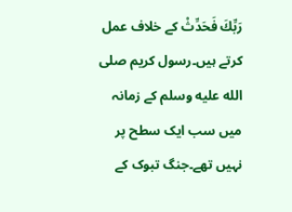رَبِّكَ فَحَدِّثْ کے خلاف عمل کرتے ہیں۔رسول کریم صلى الله عليه وسلم کے زمانہ میں سب ایک سطح پر نہیں تھے۔جنگ تبوک کے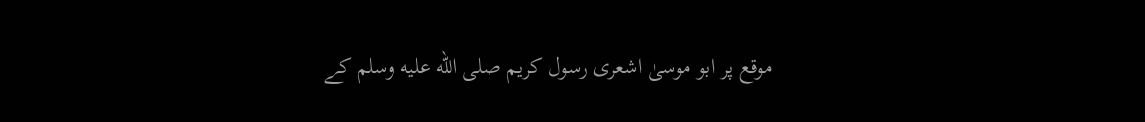موقع پر ابو موسیٰ اشعری رسول کریم صلى الله عليه وسلم کے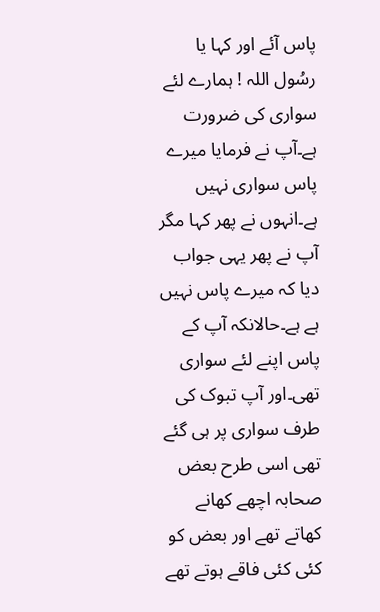پاس آئے اور کہا یا رسُول اللہ ! ہمارے لئے سواری کی ضرورت ہے۔آپ نے فرمایا میرے پاس سواری نہیں ہے۔انہوں نے پھر کہا مگر آپ نے پھر یہی جواب دیا کہ میرے پاس نہیں ہے ہے۔حالانکہ آپ کے پاس اپنے لئے سواری تھی۔اور آپ تبوک کی طرف سواری پر ہی گئے تھی اسی طرح بعض صحابہ اچھے کھانے کھاتے تھے اور بعض کو کئی کئی فاقے ہوتے تھے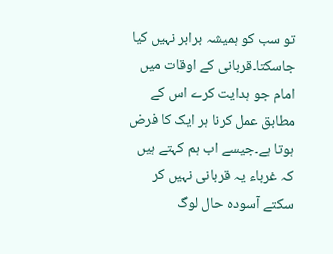تو سب کو ہمیشہ برابر نہیں کیا جاسکتا۔قربانی کے اوقات میں امام جو ہدایت کرے اس کے مطابق عمل کرنا ہر ایک کا فرض ہوتا ہے۔جیسے اب ہم کہتے ہیں کہ غرباء یہ قربانی نہیں کر سکتے آسودہ حال لوگ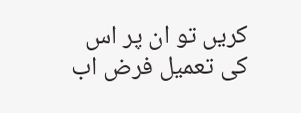کریں تو ان پر اس کی تعمیل فرض اب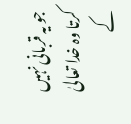جو یہ قربانی نہیں کرتا وہ خدا تعالیٰ کے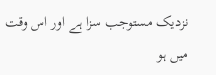نزدیک مستوجب سزا ہے اور اس وقت میں ہو